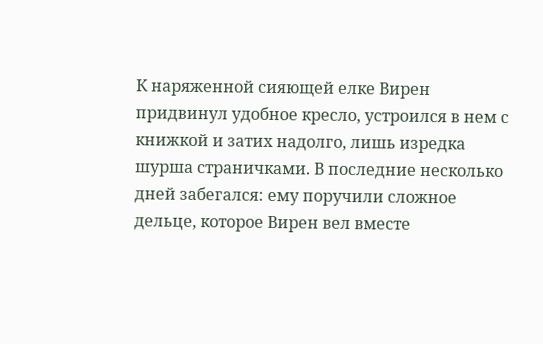К наряженной сияющей елке Вирен придвинул удобное кресло, устроился в нем с книжкой и затих надолго, лишь изредка шурша страничками. В последние несколько дней забегался: ему поручили сложное дельце, которое Вирен вел вместе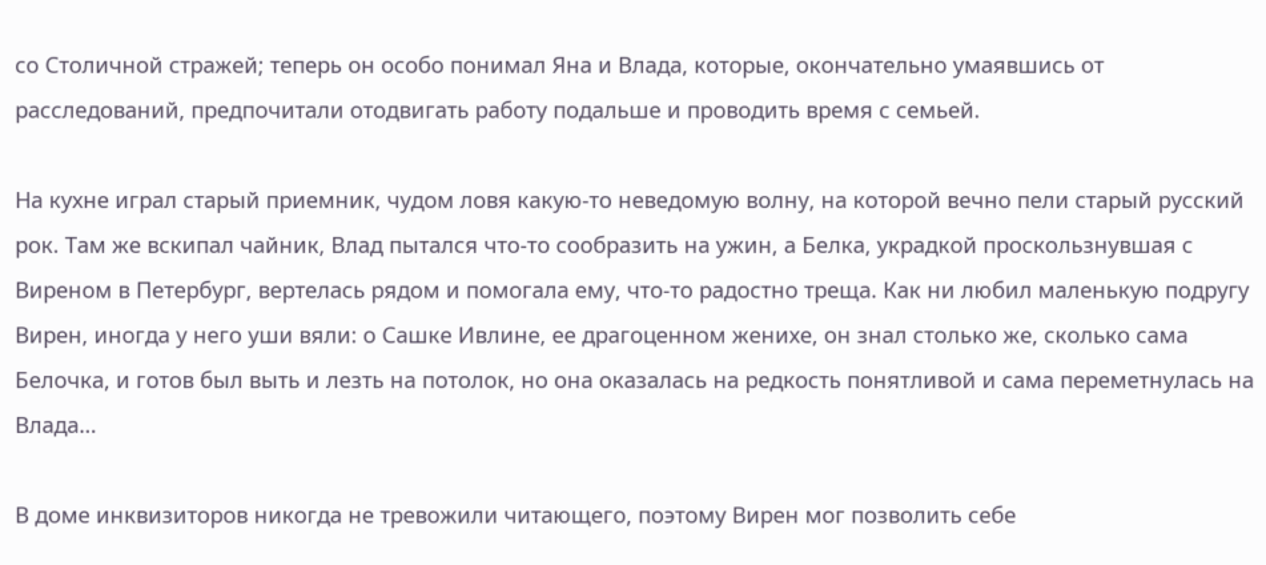со Столичной стражей; теперь он особо понимал Яна и Влада, которые, окончательно умаявшись от расследований, предпочитали отодвигать работу подальше и проводить время с семьей.

На кухне играл старый приемник, чудом ловя какую-то неведомую волну, на которой вечно пели старый русский рок. Там же вскипал чайник, Влад пытался что-то сообразить на ужин, а Белка, украдкой проскользнувшая с Виреном в Петербург, вертелась рядом и помогала ему, что-то радостно треща. Как ни любил маленькую подругу Вирен, иногда у него уши вяли: о Сашке Ивлине, ее драгоценном женихе, он знал столько же, сколько сама Белочка, и готов был выть и лезть на потолок, но она оказалась на редкость понятливой и сама переметнулась на Влада…

В доме инквизиторов никогда не тревожили читающего, поэтому Вирен мог позволить себе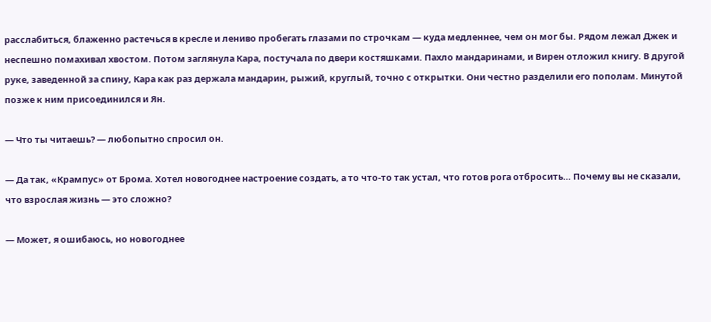расслабиться, блаженно растечься в кресле и лениво пробегать глазами по строчкам — куда медленнее, чем он мог бы. Рядом лежал Джек и неспешно помахивал хвостом. Потом заглянула Кара, постучала по двери костяшками. Пахло мандаринами, и Вирен отложил книгу. В другой руке, заведенной за спину, Кара как раз держала мандарин, рыжий, круглый, точно с открытки. Они честно разделили его пополам. Минутой позже к ним присоединился и Ян.

— Что ты читаешь? — любопытно спросил он.

— Да так, «Крампус» от Брома. Хотел новогоднее настроение создать, а то что-то так устал, что готов рога отбросить… Почему вы не сказали, что взрослая жизнь — это сложно?

— Может, я ошибаюсь, но новогоднее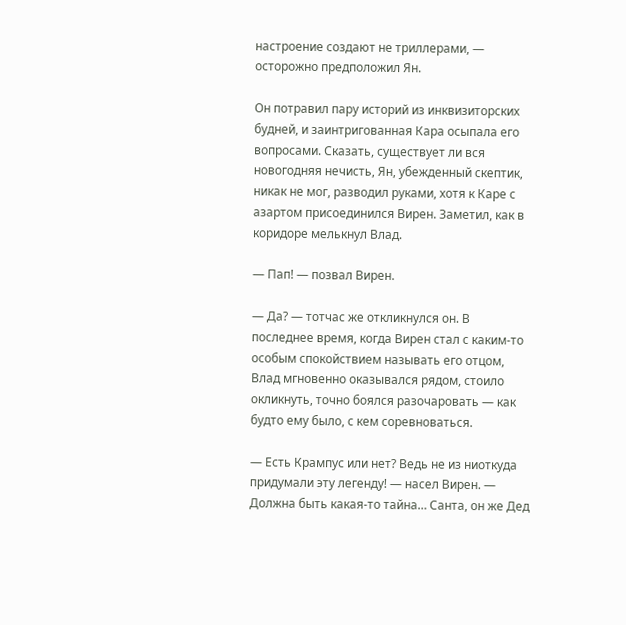настроение создают не триллерами, — осторожно предположил Ян.

Он потравил пару историй из инквизиторских будней, и заинтригованная Кара осыпала его вопросами. Сказать, существует ли вся новогодняя нечисть, Ян, убежденный скептик, никак не мог, разводил руками, хотя к Каре с азартом присоединился Вирен. Заметил, как в коридоре мелькнул Влад.

— Пап! — позвал Вирен.

— Да? — тотчас же откликнулся он. В последнее время, когда Вирен стал с каким-то особым спокойствием называть его отцом, Влад мгновенно оказывался рядом, стоило окликнуть, точно боялся разочаровать — как будто ему было, с кем соревноваться.

— Есть Крампус или нет? Ведь не из ниоткуда придумали эту легенду! — насел Вирен. — Должна быть какая-то тайна… Санта, он же Дед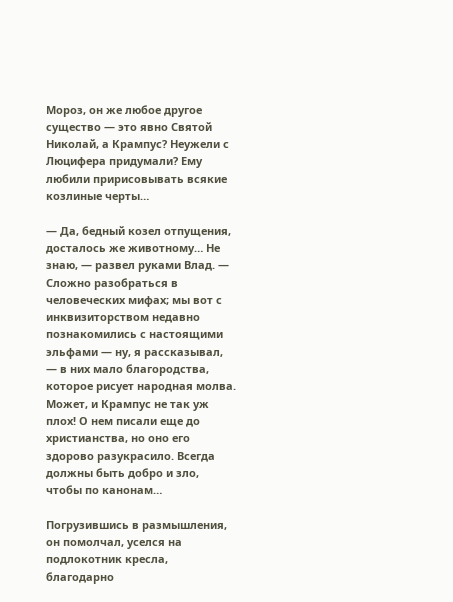Мороз, он же любое другое существо — это явно Святой Николай, а Крампус? Неужели с Люцифера придумали? Ему любили пририсовывать всякие козлиные черты…

— Да, бедный козел отпущения, досталось же животному… Не знаю, — развел руками Влад. — Сложно разобраться в человеческих мифах; мы вот с инквизиторством недавно познакомились с настоящими эльфами — ну, я рассказывал, — в них мало благородства, которое рисует народная молва. Может, и Крампус не так уж плох! О нем писали еще до христианства, но оно его здорово разукрасило. Всегда должны быть добро и зло, чтобы по канонам…

Погрузившись в размышления, он помолчал, уселся на подлокотник кресла, благодарно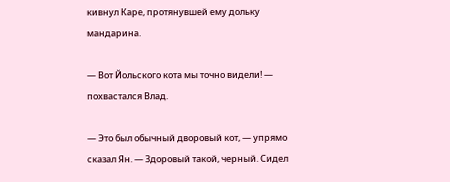кивнул Каре, протянувшей ему дольку мандарина.

— Вот Йольского кота мы точно видели! — похвастался Влад.

— Это был обычный дворовый кот, — упрямо сказал Ян. — Здоровый такой, черный. Сидел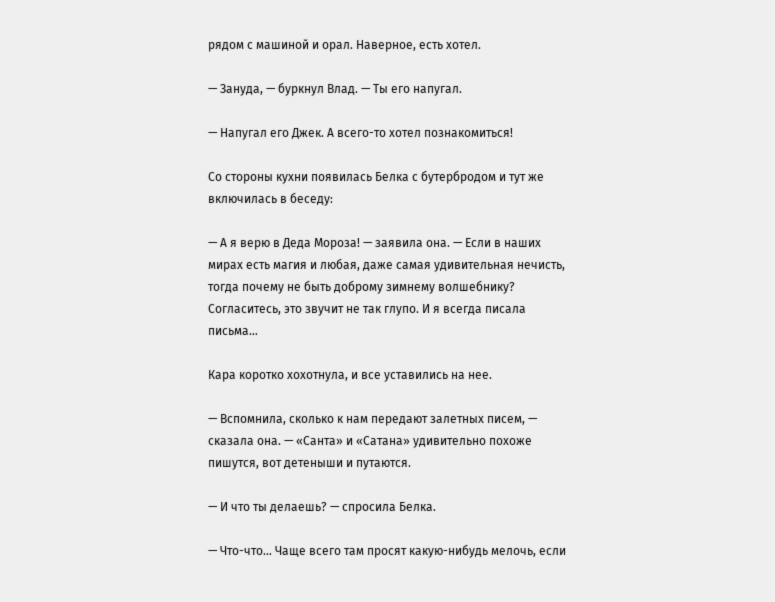рядом с машиной и орал. Наверное, есть хотел.

— Зануда, — буркнул Влад. — Ты его напугал.

— Напугал его Джек. А всего-то хотел познакомиться!

Со стороны кухни появилась Белка с бутербродом и тут же включилась в беседу:

— А я верю в Деда Мороза! — заявила она. — Если в наших мирах есть магия и любая, даже самая удивительная нечисть, тогда почему не быть доброму зимнему волшебнику? Согласитесь, это звучит не так глупо. И я всегда писала письма…

Кара коротко хохотнула, и все уставились на нее.

— Вспомнила, сколько к нам передают залетных писем, — сказала она. — «Санта» и «Сатана» удивительно похоже пишутся, вот детеныши и путаются.

— И что ты делаешь? — спросила Белка.

— Что-что… Чаще всего там просят какую-нибудь мелочь, если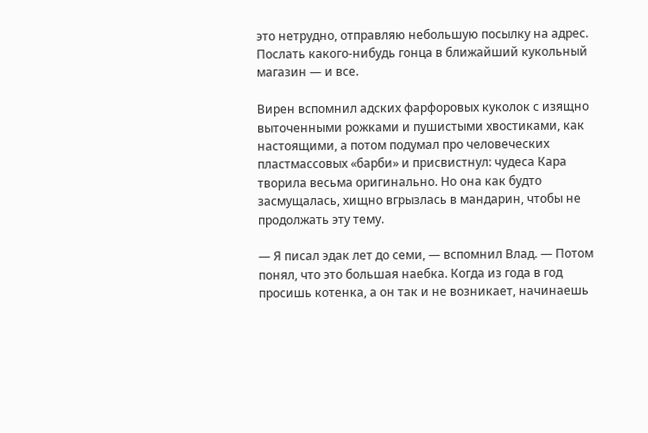это нетрудно, отправляю небольшую посылку на адрес. Послать какого-нибудь гонца в ближайший кукольный магазин — и все.

Вирен вспомнил адских фарфоровых куколок с изящно выточенными рожками и пушистыми хвостиками, как настоящими, а потом подумал про человеческих пластмассовых «барби» и присвистнул: чудеса Кара творила весьма оригинально. Но она как будто засмущалась, хищно вгрызлась в мандарин, чтобы не продолжать эту тему.

— Я писал эдак лет до семи, — вспомнил Влад. — Потом понял, что это большая наебка. Когда из года в год просишь котенка, а он так и не возникает, начинаешь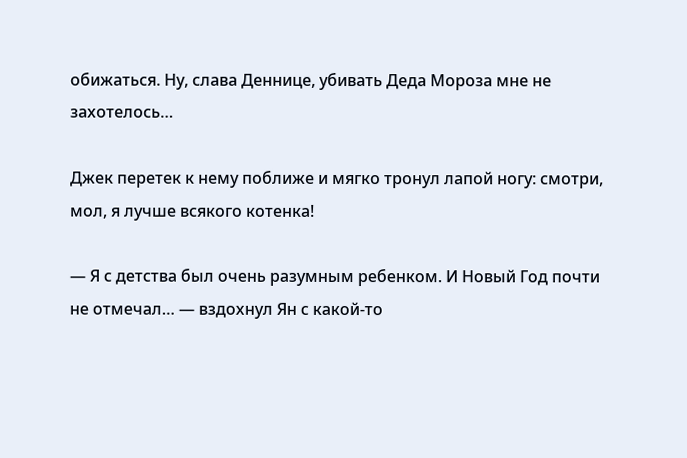обижаться. Ну, слава Деннице, убивать Деда Мороза мне не захотелось…

Джек перетек к нему поближе и мягко тронул лапой ногу: смотри, мол, я лучше всякого котенка!

— Я с детства был очень разумным ребенком. И Новый Год почти не отмечал… — вздохнул Ян с какой-то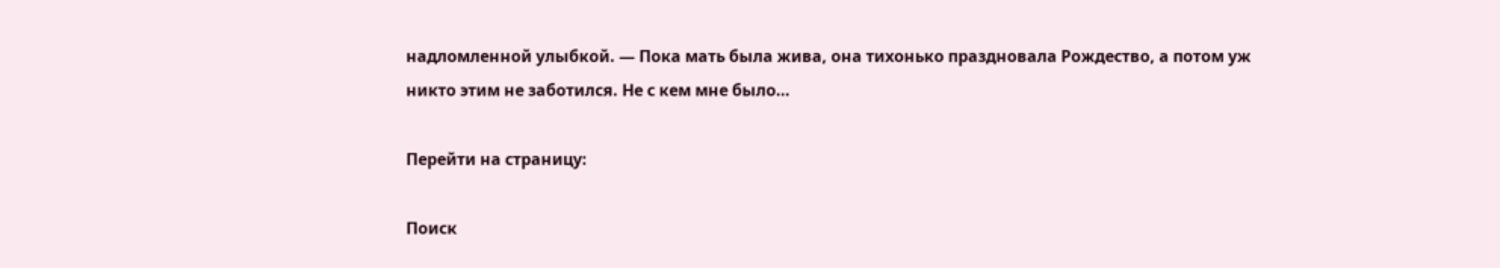надломленной улыбкой. — Пока мать была жива, она тихонько праздновала Рождество, а потом уж никто этим не заботился. Не с кем мне было…

Перейти на страницу:

Поиск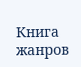Книга жанров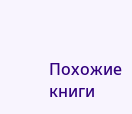Похожие книги